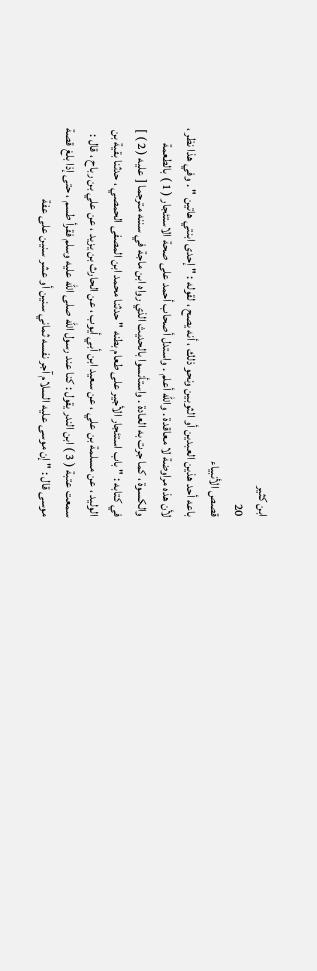ابن كثير
20
قصص الأنبياء
باعه أحد هذين العبدين أو الثوبين ونحو ذلك ، أنه يصح ، لقوله : " إحدى ابنتي هاتين " . وفي هذا نظر ، لأن هذه مراوضة لا معاقدة . والله أعلم . واستدل أصحاب أحمد على صحة الاستئجار ( 1 ) بالطعمة والكسوة ، كما جرت به العادة . واستأنسوا بالحديث الذي رواه ابن ماجة في سننه مترجما [ عليه ( 2 ) ] في كتابه : " باب استئجار الأجير على طعام بطنه " حدثنا محمد ابن المصفى الحمصي ، حدثنا بقية بن الوليد ، عن مسلمة بن علي ، عن سعيد ابن أبي أيوب ، عن الحارث بن يزيد ، عن علي بن رباح ، قال : سمعت عتبة ( 3 ) ابن الندر يقول : كنا عند رسول الله صلى الله عليه وسلم فقرأ طسم ، حتى إذا بلغ قصة موسى قال : " إن موسى عليه السلام آجر نفسه ثماني سنين أو عشر سنين على عفة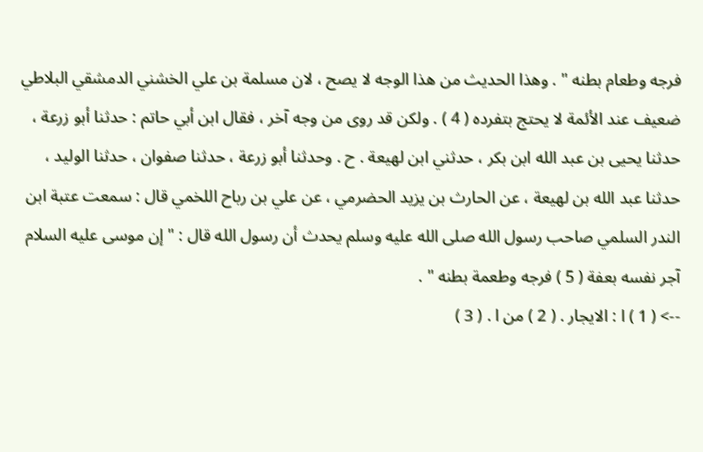فرجه وطعام بطنه " . وهذا الحديث من هذا الوجه لا يصح ، لان مسلمة بن علي الخشني الدمشقي البلاطي ضعيف عند الأئمة لا يحتج بتفرده ( 4 ) . ولكن قد روى من وجه آخر ، فقال ابن أبي حاتم : حدثنا أبو زرعة ، حدثنا يحيى بن عبد الله ابن بكر ، حدثني ابن لهيعة . ح . وحدثنا أبو زرعة ، حدثنا صفوان ، حدثنا الوليد ، حدثنا عبد الله بن لهيعة ، عن الحارث بن يزيد الحضرمي ، عن علي بن رباح اللخمي قال : سمعت عتبة ابن الندر السلمي صاحب رسول الله صلى الله عليه وسلم يحدث أن رسول الله قال : " إن موسى عليه السلام آجر نفسه بعفة ( 5 ) فرجه وطعمة بطنه " .
--> ( 1 ) ا : الايجار . ( 2 ) من ا . ( 3 )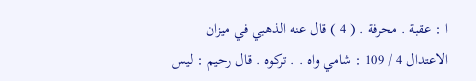ا : عقبة . محرفة . ( 4 ) قال عنه الذهبي في ميزان الاعتدال 4 / 109 : شامي واه . . تركوه . قال رحيم : ليس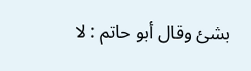بشئ وقال أبو حاتم : لا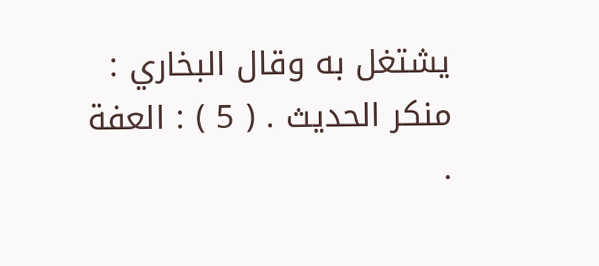يشتغل به وقال البخاري : منكر الحديث . ( 5 ) : العفة .